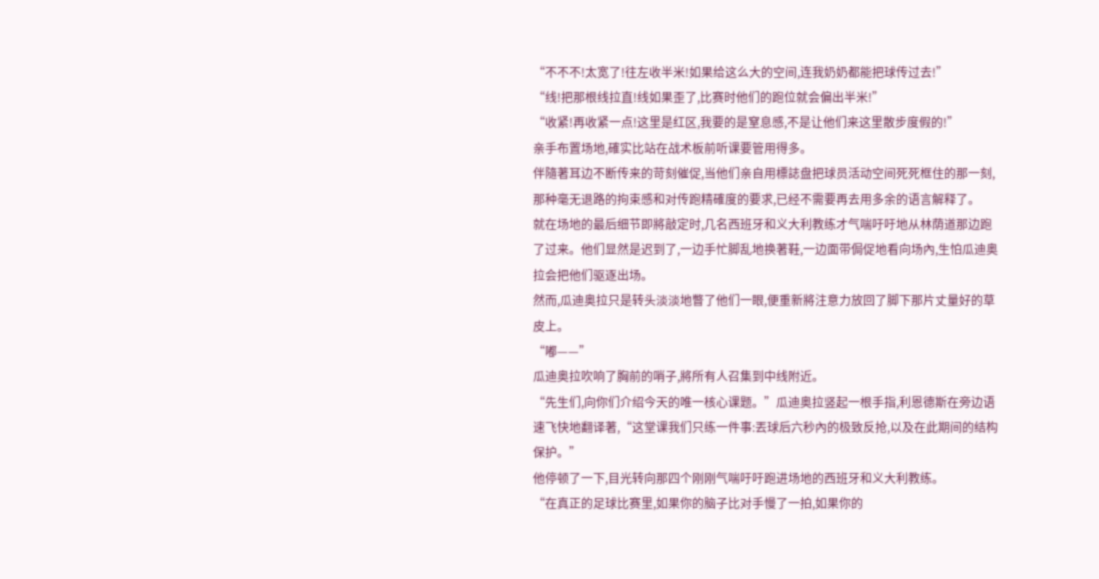“不不不!太宽了!往左收半米!如果给这么大的空间,连我奶奶都能把球传过去!”
“线!把那根线拉直!线如果歪了,比赛时他们的跑位就会偏出半米!”
“收紧!再收紧一点!这里是红区,我要的是窒息感,不是让他们来这里散步度假的!”
亲手布置场地,確实比站在战术板前听课要管用得多。
伴隨著耳边不断传来的苛刻催促,当他们亲自用標誌盘把球员活动空间死死框住的那一刻,那种毫无退路的拘束感和对传跑精確度的要求,已经不需要再去用多余的语言解释了。
就在场地的最后细节即將敲定时,几名西班牙和义大利教练才气喘吁吁地从林荫道那边跑了过来。他们显然是迟到了,一边手忙脚乱地换著鞋,一边面带侷促地看向场內,生怕瓜迪奥拉会把他们驱逐出场。
然而,瓜迪奥拉只是转头淡淡地瞥了他们一眼,便重新將注意力放回了脚下那片丈量好的草皮上。
“嘟——”
瓜迪奥拉吹响了胸前的哨子,將所有人召集到中线附近。
“先生们,向你们介绍今天的唯一核心课题。”瓜迪奥拉竖起一根手指,利恩德斯在旁边语速飞快地翻译著,“这堂课我们只练一件事:丟球后六秒內的极致反抢,以及在此期间的结构保护。”
他停顿了一下,目光转向那四个刚刚气喘吁吁跑进场地的西班牙和义大利教练。
“在真正的足球比赛里,如果你的脑子比对手慢了一拍,如果你的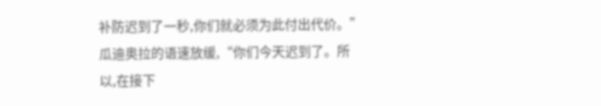补防迟到了一秒,你们就必须为此付出代价。”瓜迪奥拉的语速放缓,“你们今天迟到了。所以,在接下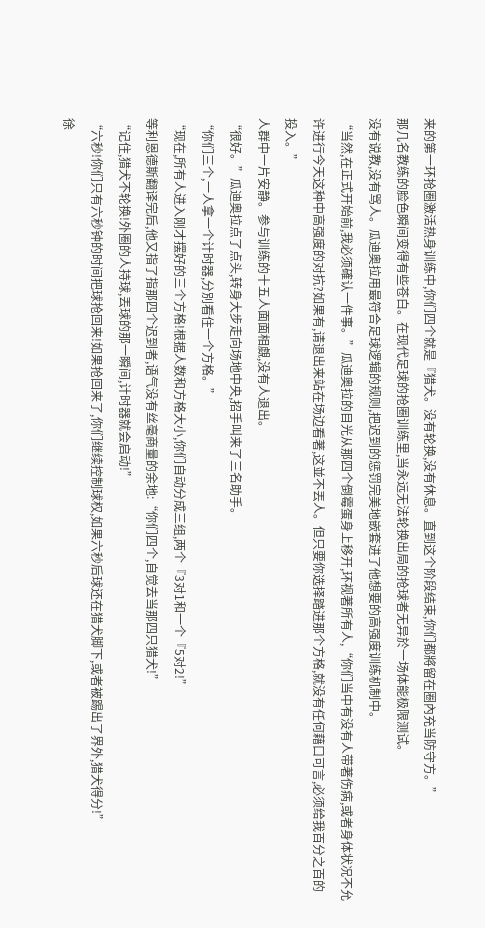来的第一环抢圈激活热身训练中,你们四个就是『猎犬。没有轮换,没有休息。直到这个阶段结束,你们都將留在圈內充当防守方。”
那几名教练的脸色瞬间变得有些苍白。在现代足球的抢圈训练里,当永远无法轮换出局的抢球者无异於一场体能极限测试。
没有说教,没有骂人。瓜迪奥拉用最符合足球逻辑的规则,把迟到的惩罚完美地嵌套进了他想要的高强度训练机制中。
“当然,在正式开始前,我必须確认一件事。”瓜迪奥拉的目光从那四个倒霉蛋身上移开,环视著所有人,“你们当中有没有人带著伤病,或者身体状况不允许进行今天这种中高强度的对抗?如果有,请退出来站在场边看著,这並不丟人。但只要你选择踏进那个方格,就没有任何藉口可言,必须给我百分之百的投入。”
人群中一片安静。参与训练的十五人面面相覷,没有人退出。
“很好。”瓜迪奥拉点了点头,转身大步走向场地中央,招手叫来了三名助手。
“你们三个,一人拿一个计时器,分別看住一个方格。”
“现在,所有人进入刚才摆好的三个方格!根据人数和方格大小,你们自动分成三组,两个『3对1和一个『5对2!”
等利恩德斯翻译完后,他又指了指那四个迟到者,语气没有丝毫商量的余地:“你们四个,自觉去当那四只猎犬!”
“记住,猎犬不轮换!外圈的人持球,丟球的那一瞬间,计时器就会启动!”
“六秒!你们只有六秒钟的时间把球抢回来!如果抢回来了,你们继续控制球权,如果六秒后球还在猎犬脚下,或者被踢出了界外,猎犬得分!”
徐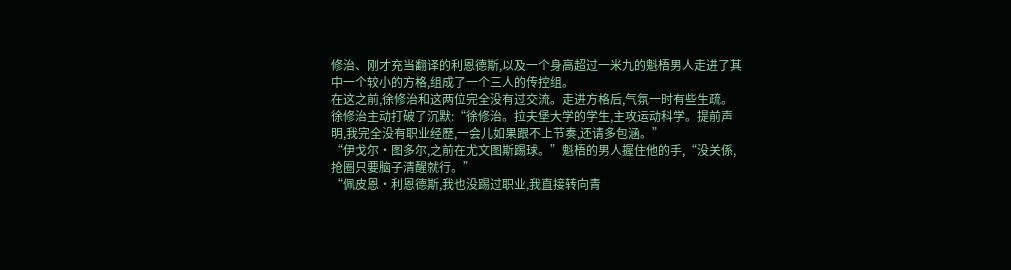修治、刚才充当翻译的利恩德斯,以及一个身高超过一米九的魁梧男人走进了其中一个较小的方格,组成了一个三人的传控组。
在这之前,徐修治和这两位完全没有过交流。走进方格后,气氛一时有些生疏。
徐修治主动打破了沉默:“徐修治。拉夫堡大学的学生,主攻运动科学。提前声明,我完全没有职业经歷,一会儿如果跟不上节奏,还请多包涵。”
“伊戈尔·图多尔,之前在尤文图斯踢球。”魁梧的男人握住他的手,“没关係,抢圈只要脑子清醒就行。”
“佩皮恩·利恩德斯,我也没踢过职业,我直接转向青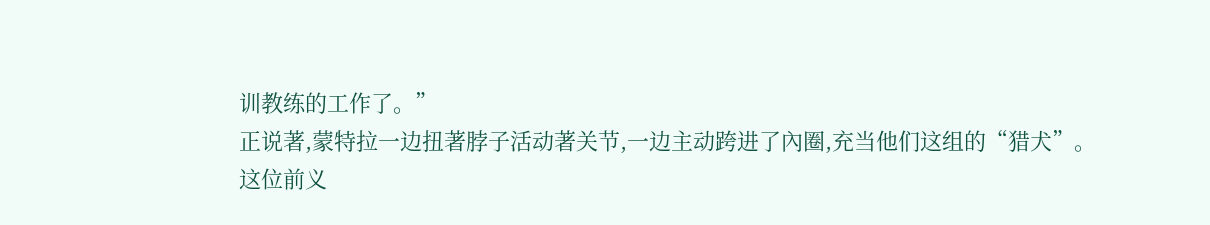训教练的工作了。”
正说著,蒙特拉一边扭著脖子活动著关节,一边主动跨进了內圈,充当他们这组的“猎犬”。
这位前义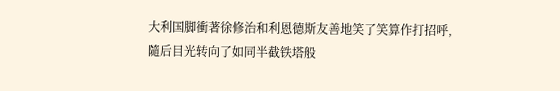大利国脚衝著徐修治和利恩德斯友善地笑了笑算作打招呼,隨后目光转向了如同半截铁塔般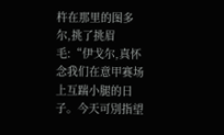杵在那里的图多尔,挑了挑眉毛:“伊戈尔,真怀念我们在意甲赛场上互踹小腿的日子。今天可別指望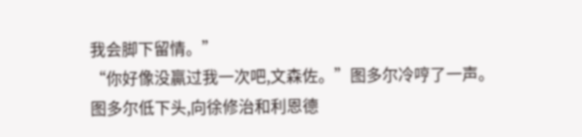我会脚下留情。”
“你好像没贏过我一次吧,文森佐。”图多尔冷哼了一声。
图多尔低下头,向徐修治和利恩德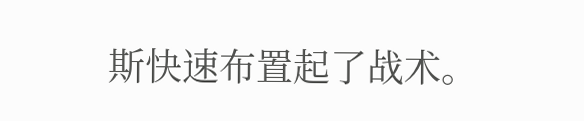斯快速布置起了战术。